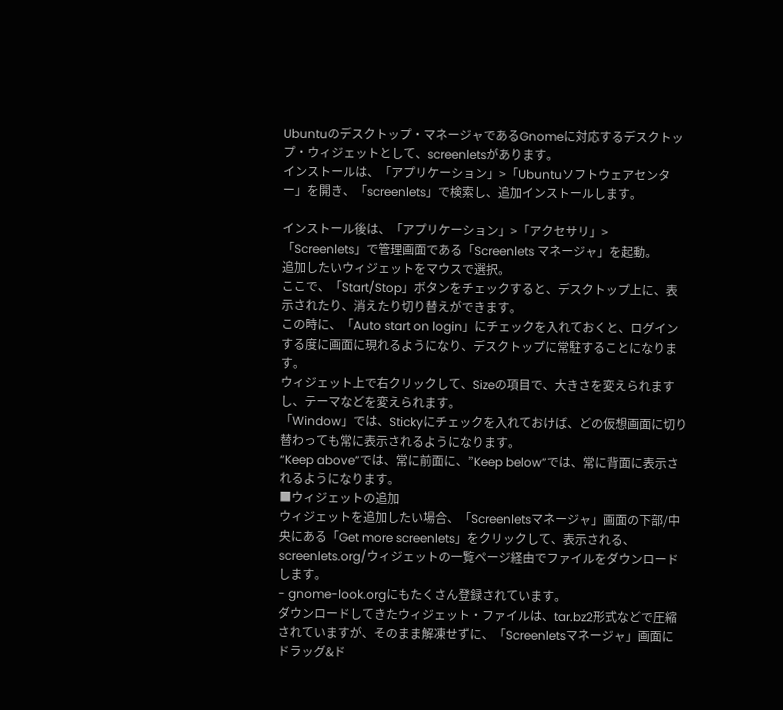Ubuntuのデスクトップ・マネージャであるGnomeに対応するデスクトップ・ウィジェットとして、screenletsがあります。
インストールは、「アプリケーション」>「Ubuntuソフトウェアセンター」を開き、「screenlets」で検索し、追加インストールします。

インストール後は、「アプリケーション」>「アクセサリ」>「Screenlets」で管理画面である「Screenlets マネージャ」を起動。
追加したいウィジェットをマウスで選択。
ここで、「Start/Stop」ボタンをチェックすると、デスクトップ上に、表示されたり、消えたり切り替えができます。
この時に、「Auto start on login」にチェックを入れておくと、ログインする度に画面に現れるようになり、デスクトップに常駐することになります。
ウィジェット上で右クリックして、Sizeの項目で、大きさを変えられますし、テーマなどを変えられます。
「Window」では、Stickyにチェックを入れておけば、どの仮想画面に切り替わっても常に表示されるようになります。
“Keep above”では、常に前面に、”Keep below”では、常に背面に表示されるようになります。
■ウィジェットの追加
ウィジェットを追加したい場合、「Screenletsマネージャ」画面の下部/中央にある「Get more screenlets」をクリックして、表示される、screenlets.org/ウィジェットの一覧ページ経由でファイルをダウンロードします。
- gnome-look.orgにもたくさん登録されています。
ダウンロードしてきたウィジェット・ファイルは、tar.bz2形式などで圧縮されていますが、そのまま解凍せずに、「Screenletsマネージャ」画面にドラッグ&ド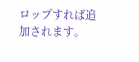ロップすれば追加されます。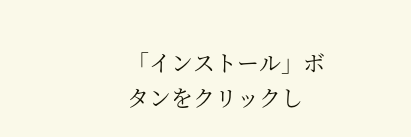「インストール」ボタンをクリックし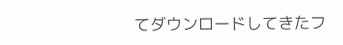てダウンロードしてきたフ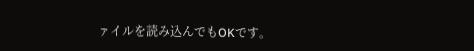ァイルを読み込んでもOKです。